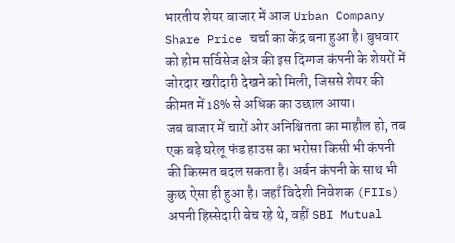भारतीय शेयर बाजार में आज Urban Company Share Price चर्चा का केंद्र बना हुआ है। बुधवार को होम सर्विसेज क्षेत्र की इस दिग्गज कंपनी के शेयरों में जोरदार खरीदारी देखने को मिली, जिससे शेयर की कीमत में 18% से अधिक का उछाल आया।
जब बाजार में चारों ओर अनिश्चितता का माहौल हो, तब एक बड़े घरेलू फंड हाउस का भरोसा किसी भी कंपनी की किस्मत बदल सकता है। अर्बन कंपनी के साथ भी कुछ ऐसा ही हुआ है। जहाँ विदेशी निवेशक (FIIs) अपनी हिस्सेदारी बेच रहे थे, वहीं SBI Mutual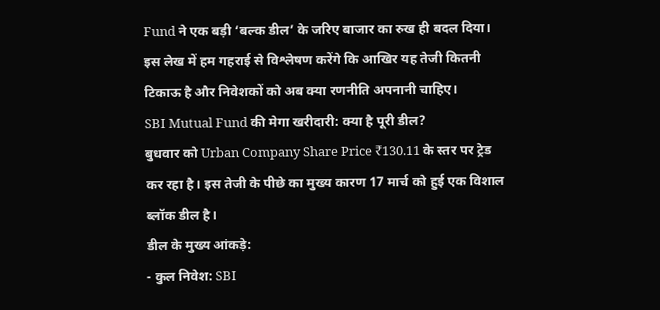Fund ने एक बड़ी ‘बल्क डील’ के जरिए बाजार का रुख ही बदल दिया।
इस लेख में हम गहराई से विश्लेषण करेंगे कि आखिर यह तेजी कितनी टिकाऊ है और निवेशकों को अब क्या रणनीति अपनानी चाहिए।
SBI Mutual Fund की मेगा खरीदारी: क्या है पूरी डील?
बुधवार को Urban Company Share Price ₹130.11 के स्तर पर ट्रेड कर रहा है। इस तेजी के पीछे का मुख्य कारण 17 मार्च को हुई एक विशाल ब्लॉक डील है।
डील के मुख्य आंकड़े:
- कुल निवेश: SBI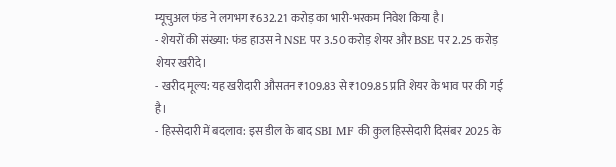म्यूचुअल फंड ने लगभग ₹632.21 करोड़ का भारी-भरकम निवेश किया है।
- शेयरों की संख्या: फंड हाउस ने NSE पर 3.50 करोड़ शेयर और BSE पर 2.25 करोड़ शेयर खरीदे।
- खरीद मूल्य: यह खरीदारी औसतन ₹109.83 से ₹109.85 प्रति शेयर के भाव पर की गई है।
- हिस्सेदारी में बदलाव: इस डील के बाद SBI MF की कुल हिस्सेदारी दिसंबर 2025 के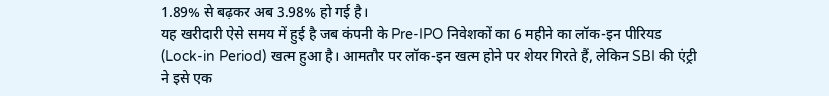1.89% से बढ़कर अब 3.98% हो गई है।
यह खरीदारी ऐसे समय में हुई है जब कंपनी के Pre-IPO निवेशकों का 6 महीने का लॉक-इन पीरियड (Lock-in Period) खत्म हुआ है। आमतौर पर लॉक-इन खत्म होने पर शेयर गिरते हैं, लेकिन SBI की एंट्री ने इसे एक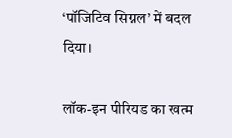‘पॉजिटिव सिग्नल’ में बदल दिया।

लॉक-इन पीरियड का खत्म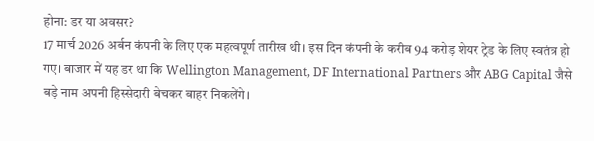होना: डर या अवसर?
17 मार्च 2026 अर्बन कंपनी के लिए एक महत्वपूर्ण तारीख थी। इस दिन कंपनी के करीब 94 करोड़ शेयर ट्रेड के लिए स्वतंत्र हो गए। बाजार में यह डर था कि Wellington Management, DF International Partners और ABG Capital जैसे बड़े नाम अपनी हिस्सेदारी बेचकर बाहर निकलेंगे।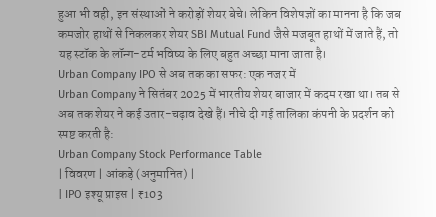हुआ भी वही, इन संस्थाओं ने करोड़ों शेयर बेचे। लेकिन विशेषज्ञों का मानना है कि जब कमजोर हाथों से निकलकर शेयर SBI Mutual Fund जैसे मजबूत हाथों में जाते हैं, तो यह स्टॉक के लॉन्ग-टर्म भविष्य के लिए बहुत अच्छा माना जाता है।
Urban Company IPO से अब तक का सफर: एक नजर में
Urban Company ने सितंबर 2025 में भारतीय शेयर बाजार में कदम रखा था। तब से अब तक शेयर ने कई उतार-चढ़ाव देखे हैं। नीचे दी गई तालिका कंपनी के प्रदर्शन को स्पष्ट करती है:
Urban Company Stock Performance Table
| विवरण | आंकड़े (अनुमानित) |
| IPO इश्यू प्राइस | ₹103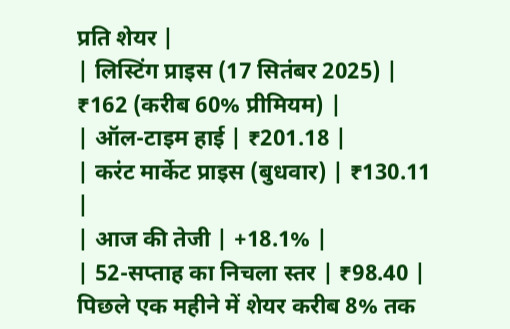प्रति शेयर |
| लिस्टिंग प्राइस (17 सितंबर 2025) | ₹162 (करीब 60% प्रीमियम) |
| ऑल-टाइम हाई | ₹201.18 |
| करंट मार्केट प्राइस (बुधवार) | ₹130.11 |
| आज की तेजी | +18.1% |
| 52-सप्ताह का निचला स्तर | ₹98.40 |
पिछले एक महीने में शेयर करीब 8% तक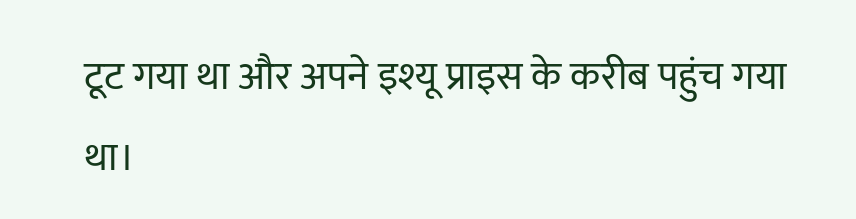टूट गया था और अपने इश्यू प्राइस के करीब पहुंच गया था।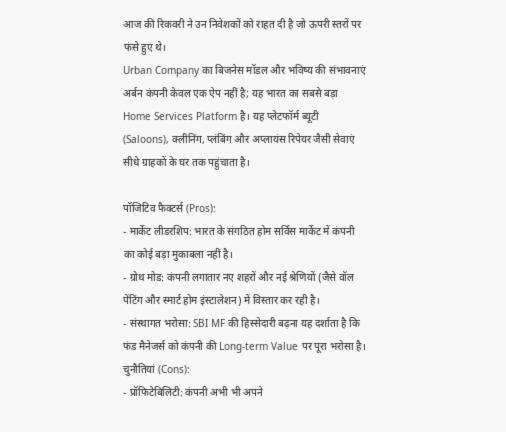आज की रिकवरी ने उन निवेशकों को राहत दी है जो ऊपरी स्तरों पर फंसे हुए थे।
Urban Company का बिजनेस मॉडल और भविष्य की संभावनाएं
अर्बन कंपनी केवल एक ऐप नहीं है; यह भारत का सबसे बड़ा Home Services Platform है। यह प्लेटफॉर्म ब्यूटी (Saloons), क्लीनिंग, प्लंबिंग और अप्लायंस रिपेयर जैसी सेवाएं सीधे ग्राहकों के घर तक पहुंचाता है।

पॉजिटिव फैक्टर्स (Pros):
- मार्केट लीडरशिप: भारत के संगठित होम सर्विस मार्केट में कंपनी का कोई बड़ा मुकाबला नहीं है।
- ग्रोथ मोड: कंपनी लगातार नए शहरों और नई श्रेणियों (जैसे वॉल पेंटिंग और स्मार्ट होम इंस्टालेशन) में विस्तार कर रही है।
- संस्थागत भरोसा: SBI MF की हिस्सेदारी बढ़ना यह दर्शाता है कि फंड मैनेजर्स को कंपनी की Long-term Value पर पूरा भरोसा है।
चुनौतियां (Cons):
- प्रॉफिटेबिलिटी: कंपनी अभी भी अपने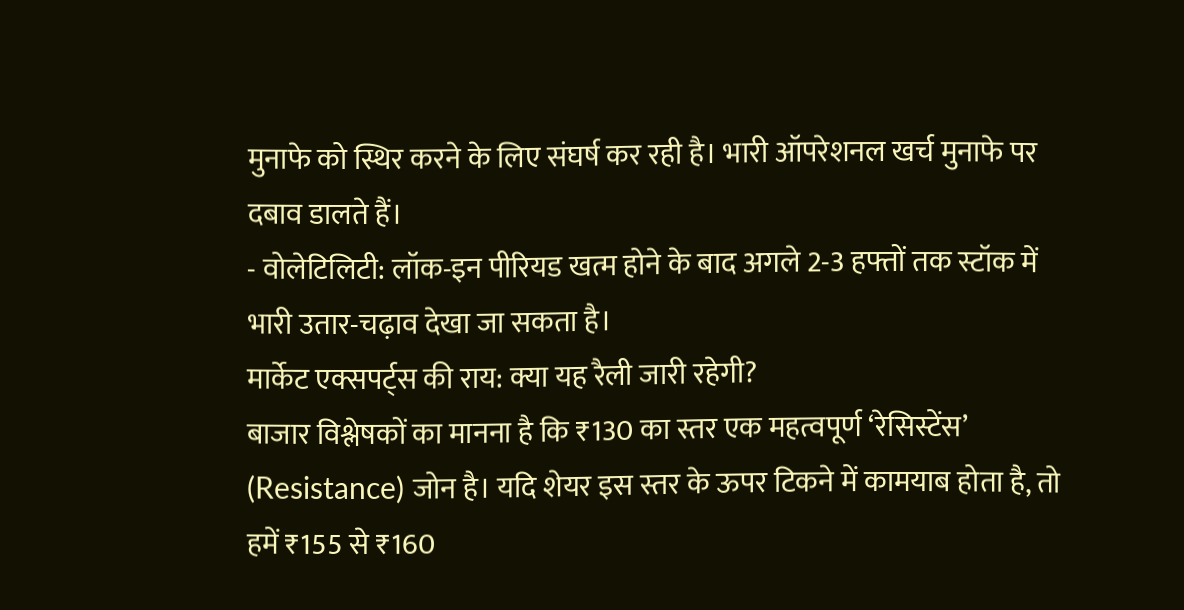मुनाफे को स्थिर करने के लिए संघर्ष कर रही है। भारी ऑपरेशनल खर्च मुनाफे पर दबाव डालते हैं।
- वोलेटिलिटी: लॉक-इन पीरियड खत्म होने के बाद अगले 2-3 हफ्तों तक स्टॉक में भारी उतार-चढ़ाव देखा जा सकता है।
मार्केट एक्सपर्ट्स की राय: क्या यह रैली जारी रहेगी?
बाजार विश्लेषकों का मानना है कि ₹130 का स्तर एक महत्वपूर्ण ‘रेसिस्टेंस’ (Resistance) जोन है। यदि शेयर इस स्तर के ऊपर टिकने में कामयाब होता है, तो हमें ₹155 से ₹160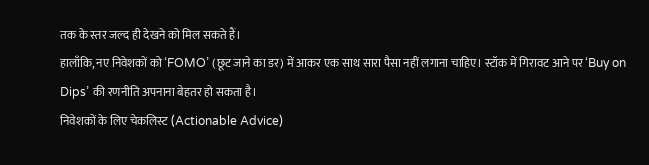तक के स्तर जल्द ही देखने को मिल सकते हैं।
हालाँकि, नए निवेशकों को ‘FOMO’ (छूट जाने का डर) में आकर एक साथ सारा पैसा नहीं लगाना चाहिए। स्टॉक में गिरावट आने पर ‘Buy on Dips’ की रणनीति अपनाना बेहतर हो सकता है।
निवेशकों के लिए चेकलिस्ट (Actionable Advice)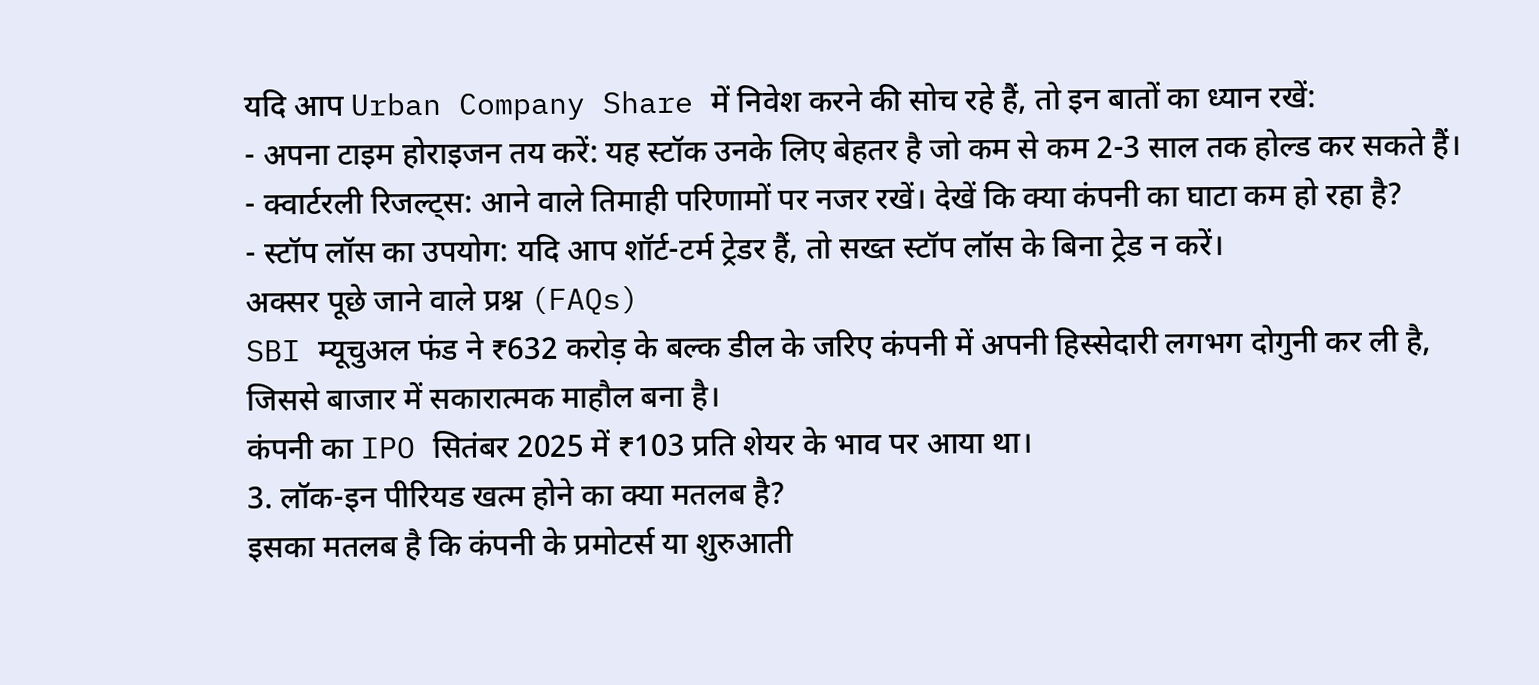यदि आप Urban Company Share में निवेश करने की सोच रहे हैं, तो इन बातों का ध्यान रखें:
- अपना टाइम होराइजन तय करें: यह स्टॉक उनके लिए बेहतर है जो कम से कम 2-3 साल तक होल्ड कर सकते हैं।
- क्वार्टरली रिजल्ट्स: आने वाले तिमाही परिणामों पर नजर रखें। देखें कि क्या कंपनी का घाटा कम हो रहा है?
- स्टॉप लॉस का उपयोग: यदि आप शॉर्ट-टर्म ट्रेडर हैं, तो सख्त स्टॉप लॉस के बिना ट्रेड न करें।
अक्सर पूछे जाने वाले प्रश्न (FAQs)
SBI म्यूचुअल फंड ने ₹632 करोड़ के बल्क डील के जरिए कंपनी में अपनी हिस्सेदारी लगभग दोगुनी कर ली है, जिससे बाजार में सकारात्मक माहौल बना है।
कंपनी का IPO सितंबर 2025 में ₹103 प्रति शेयर के भाव पर आया था।
3. लॉक-इन पीरियड खत्म होने का क्या मतलब है?
इसका मतलब है कि कंपनी के प्रमोटर्स या शुरुआती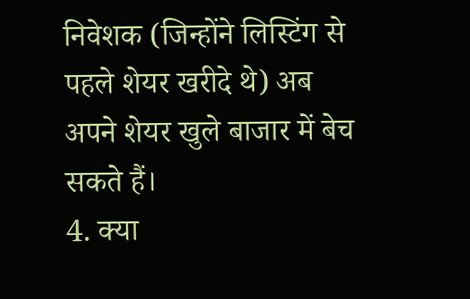निवेशक (जिन्होंने लिस्टिंग से पहले शेयर खरीदे थे) अब अपने शेयर खुले बाजार में बेच सकते हैं।
4. क्या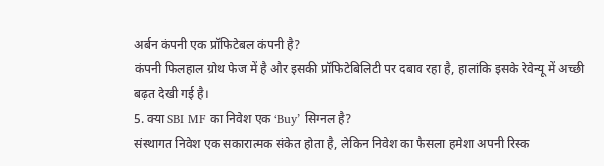अर्बन कंपनी एक प्रॉफिटेबल कंपनी है?
कंपनी फिलहाल ग्रोथ फेज में है और इसकी प्रॉफिटेबिलिटी पर दबाव रहा है, हालांकि इसके रेवेन्यू में अच्छी बढ़त देखी गई है।
5. क्या SBI MF का निवेश एक ‘Buy’ सिग्नल है?
संस्थागत निवेश एक सकारात्मक संकेत होता है, लेकिन निवेश का फैसला हमेशा अपनी रिस्क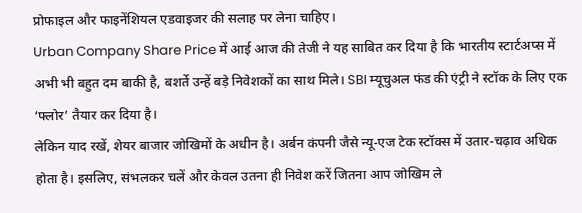प्रोफाइल और फाइनेंशियल एडवाइजर की सलाह पर लेना चाहिए।
Urban Company Share Price में आई आज की तेजी ने यह साबित कर दिया है कि भारतीय स्टार्टअप्स में अभी भी बहुत दम बाकी है, बशर्ते उन्हें बड़े निवेशकों का साथ मिले। SBI म्यूचुअल फंड की एंट्री ने स्टॉक के लिए एक ‘फ्लोर’ तैयार कर दिया है।
लेकिन याद रखें, शेयर बाजार जोखिमों के अधीन है। अर्बन कंपनी जैसे न्यू-एज टेक स्टॉक्स में उतार-चढ़ाव अधिक होता है। इसलिए, संभलकर चलें और केवल उतना ही निवेश करें जितना आप जोखिम ले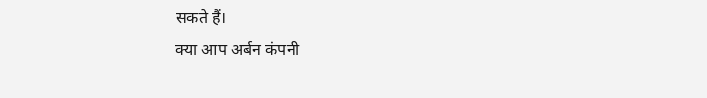सकते हैं।
क्या आप अर्बन कंपनी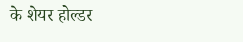के शेयर होल्डर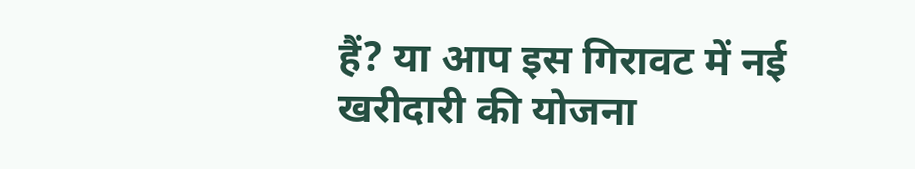हैं? या आप इस गिरावट में नई खरीदारी की योजना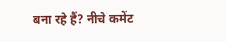बना रहे हैं? नीचे कमेंट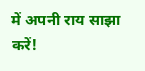में अपनी राय साझा करें!